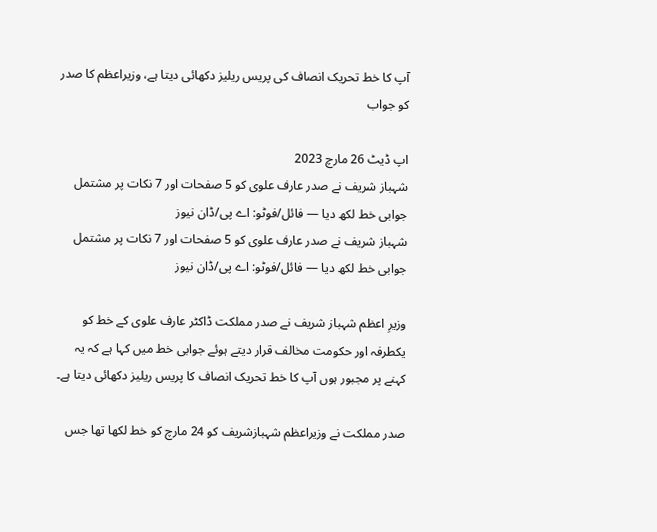آپ کا خط تحریک انصاف کی پریس ریلیز دکھائی دیتا ہے، وزیراعظم کا صدر کو جواب

اپ ڈیٹ 26 مارچ 2023
شہباز شریف نے صدر عارف علوی کو 5 صفحات اور 7 نکات پر مشتمل جوابی خط لکھ دیا — فائل/فوٹو: اے پی/ڈان نیوز
شہباز شریف نے صدر عارف علوی کو 5 صفحات اور 7 نکات پر مشتمل جوابی خط لکھ دیا — فائل/فوٹو: اے پی/ڈان نیوز

وزیرِ اعظم شہباز شریف نے صدر مملکت ڈاکٹر عارف علوی کے خط کو یکطرفہ اور حکومت مخالف قرار دیتے ہوئے جوابی خط میں کہا ہے کہ یہ کہنے پر مجبور ہوں آپ کا خط تحریک انصاف کا پریس ریلیز دکھائی دیتا ہے۔

صدر مملکت نے وزیراعظم شہبازشریف کو 24 مارچ کو خط لکھا تھا جس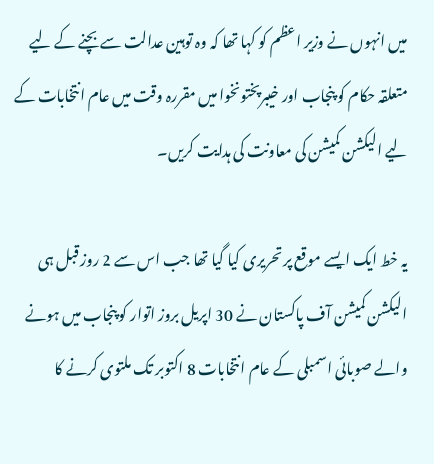میں انہوں نے وزیر اعظم کو کہا تھا کہ وہ توہین عدالت سے بچنے کے لیے متعلقہ حکام کو پنجاب اور خیبرپختونخوا میں مقررہ وقت میں عام انتخابات کے لیے الیکشن کمیشن کی معاونت کی ہدایت کریں۔

یہ خط ایک ایسے موقع پر تحریری کیا گیا تھا جب اس سے 2 روز قبل ہی الیکشن کمیشن آف پاکستان نے 30 اپریل بروز اتوار کو پنجاب میں ہونے والے صوبائی اسمبلی کے عام انتخابات 8 اکتوبر تک ملتوی کرنے کا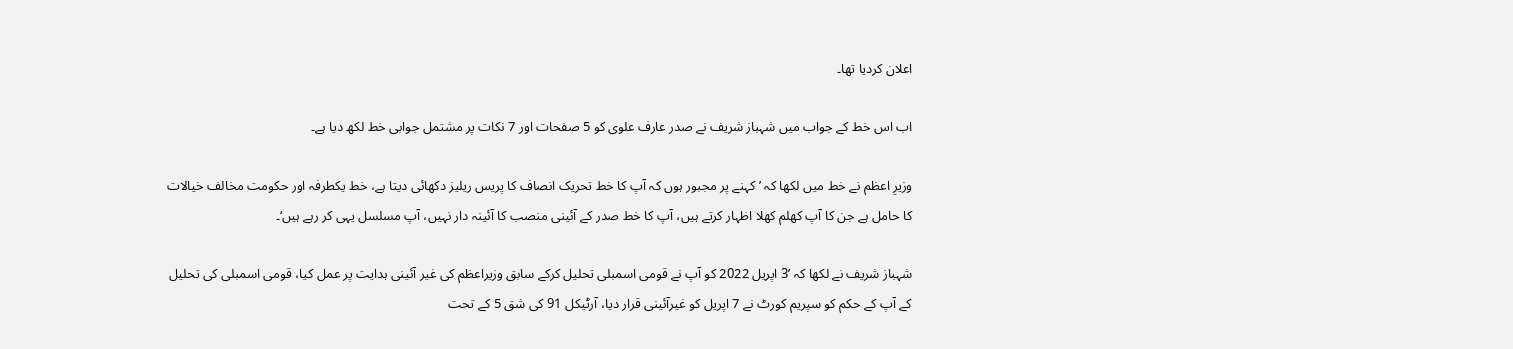اعلان کردیا تھا۔

اب اس خط کے جواب میں شہباز شریف نے صدر عارف علوی کو 5 صفحات اور 7 نکات پر مشتمل جوابی خط لکھ دیا ہے۔

وزیرِ اعظم نے خط میں لکھا کہ ’کہنے پر مجبور ہوں کہ آپ کا خط تحریک انصاف کا پریس ریلیز دکھائی دیتا ہے، خط یکطرفہ اور حکومت مخالف خیالات کا حامل ہے جن کا آپ کھلم کھلا اظہار کرتے ہیں، آپ کا خط صدر کے آئینی منصب کا آئینہ دار نہیں، آپ مسلسل یہی کر رہے ہیں‘۔

شہباز شریف نے لکھا کہ ’3 اپریل 2022 کو آپ نے قومی اسمبلی تحلیل کرکے سابق وزیراعظم کی غیر آئینی ہدایت پر عمل کیا، قومی اسمبلی کی تحلیل کے آپ کے حکم کو سپریم کورٹ نے 7 اپریل کو غیرآئینی قرار دیا، آرٹیکل 91 کی شق 5 کے تحت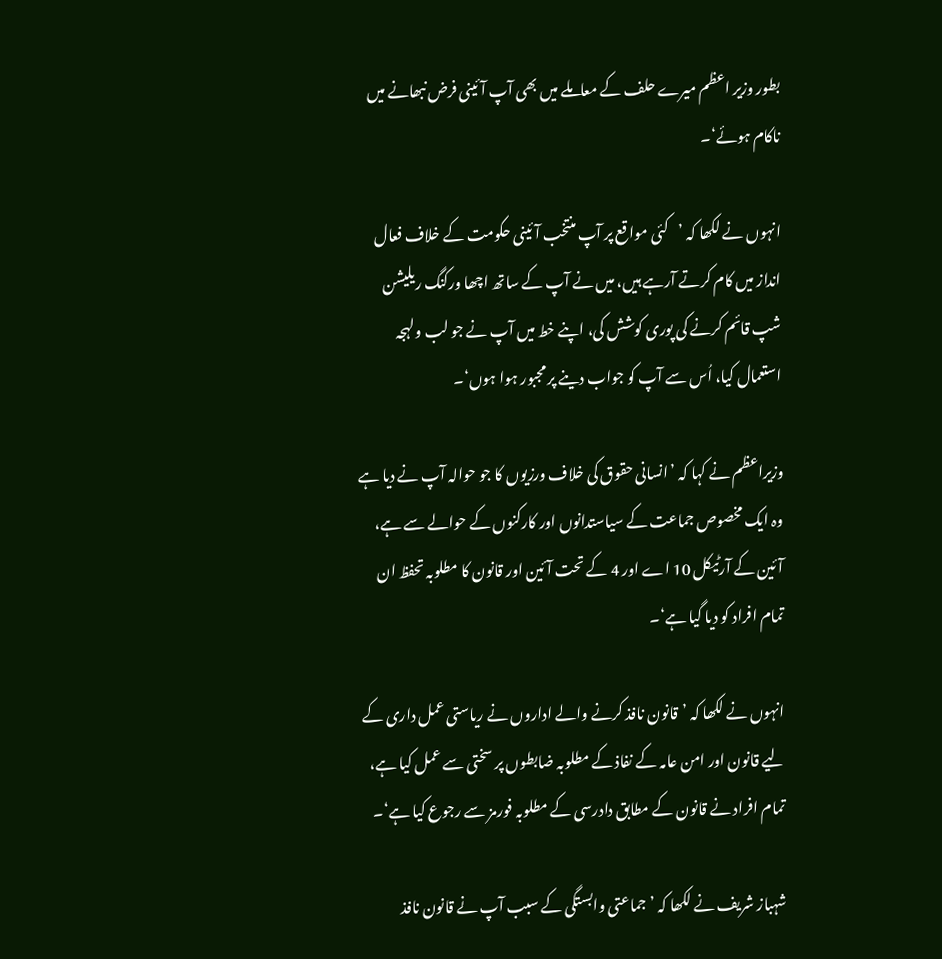بطور وزیر اعظم میرے حلف کے معاملے میں بھی آپ آئینی فرض نبھانے میں ناکام ہوئے‘۔

انہوں نے لکھا کہ ’کئی مواقع پر آپ منتخب آئینی حکومت کے خلاف فعال انداز میں کام کرتے آرہے ہیں، میں نے آپ کے ساتھ اچھا ورکنگ ریلیشن شپ قائم کرنے کی پوری کوشش کی، اپنے خط میں آپ نے جو لب ولہجہ استعمال کیا، اُس سے آپ کو جواب دینے پر مجبور ہوا ہوں‘۔

وزیراعظم نے کہا کہ ’انسانی حقوق کی خلاف ورزیوں کا جو حوالہ آپ نے دیا ہے وہ ایک مخصوص جماعت کے سیاستدانوں اور کارکنوں کے حوالے سے ہے، آئین کے آرٹیکل 10 اے اور 4 کے تحت آئین اور قانون کا مطلوبہ تحفظ ان تمام افراد کو دیا گیا ہے‘۔

انہوں نے لکھا کہ ’قانون نافذ کرنے والے اداروں نے ریاستی عمل داری کے لیے قانون اور امن عامہ کے نفاذ کے مطلوبہ ضابطوں پر سختی سے عمل کیا ہے، تمام افراد نے قانون کے مطابق دادرسی کے مطلوبہ فورمز سے رجوع کیا ہے‘۔

شہباز شریف نے لکھا کہ ’جماعتی وابستگی کے سبب آپ نے قانون نافذ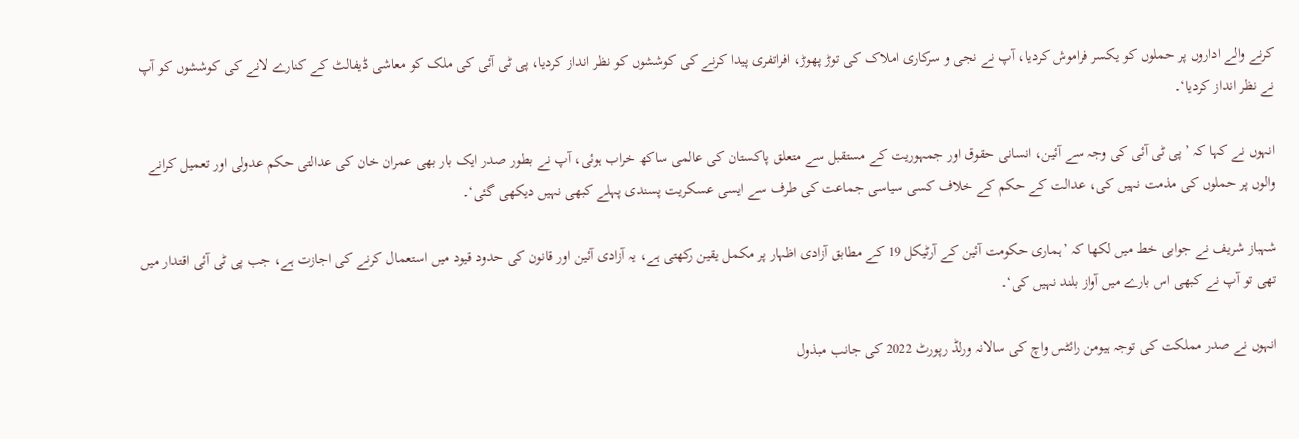کرنے والے اداروں پر حملوں کو یکسر فراموش کردیا، آپ نے نجی و سرکاری املاک کی توڑ پھوڑ، افراتفری پیدا کرنے کی کوششوں کو نظر انداز کردیا، پی ٹی آئی کی ملک کو معاشی ڈیفالٹ کے کنارے لانے کی کوششوں کو آپ نے نظر انداز کردیا‘۔

انہوں نے کہا کہ ’پی ٹی آئی کی وجہ سے آئین، انسانی حقوق اور جمہوریت کے مستقبل سے متعلق پاکستان کی عالمی ساکھ خراب ہوئی، آپ نے بطور صدر ایک بار بھی عمران خان کی عدالتی حکم عدولی اور تعمیل کرانے والوں پر حملوں کی مذمت نہیں کی، عدالت کے حکم کے خلاف کسی سیاسی جماعت کی طرف سے ایسی عسکریت پسندی پہلے کبھی نہیں دیکھی گئی‘۔

شہباز شریف نے جوابی خط میں لکھا کہ ’ہماری حکومت آئین کے آرٹیکل 19 کے مطابق آزادی اظہار پر مکمل یقین رکھتی ہے، یہ آزادی آئین اور قانون کی حدود قیود میں استعمال کرنے کی اجازت ہے، جب پی ٹی آئی اقتدار میں تھی تو آپ نے کبھی اس بارے میں آواز بلند نہیں کی‘۔

انہوں نے صدر مملکت کی توجہ ہیومن رائٹس واچ کی سالانہ ورلڈ رپورٹ 2022 کی جانب مبذول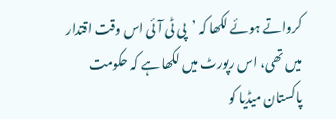کرواتے ہوئے لکھا کہ ’پی ٹی آئی اس وقت اقتدار میں تھی، اس رپورٹ میں لکھا ہے کہ حکومت پاکستان میڈیا کو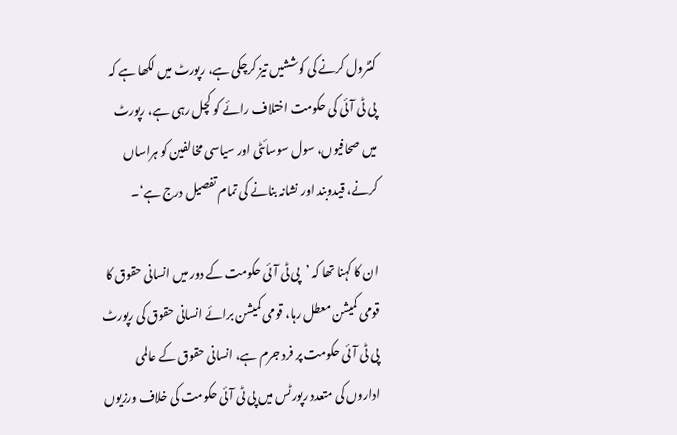کنٹرول کرنے کی کوششیں تیز کرچکی ہے، رپورٹ میں لکھا ہے کہ پی ٹی آئی کی حکومت اختلاف رائے کو کچل رہی ہے، رپورٹ میں صحافیوں، سول سوسائٹی اور سیاسی مخالفین کو ہراساں کرنے، قیدوبند اور نشانہ بنانے کی تمام تفصیل درج ہے‘۔

ان کا کہنا تھا کہ ’پی ٹی آئی حکومت کے دور میں انسانی حقوق کا قومی کمیشن معطل رہا، قومی کمیشن برائے انسانی حقوق کی رپورٹ پی ٹی آئی حکومت پر فرد جرم ہے، انسانی حقوق کے عالمی اداروں کی متعدد رپورٹس میں پی ٹی آئی حکومت کی خلاف ورزیوں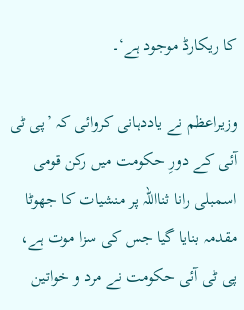کا ریکارڈ موجود ہے‘۔

وزیراعظم نے یاددہانی کروائی کہ ’پی ٹی آئی کے دورِ حکومت میں رکن قومی اسمبلی رانا ثنااللہ پر منشیات کا جھوٹا مقدمہ بنایا گیا جس کی سزا موت ہے، پی ٹی آئی حکومت نے مرد و خواتین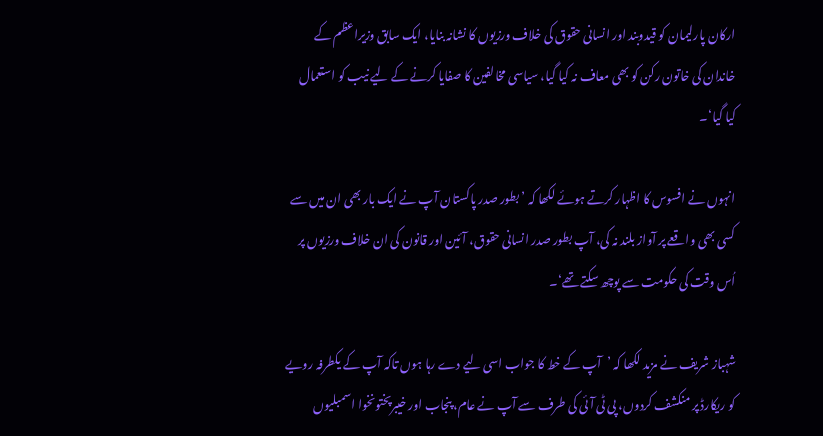ارکان پارلیمان کو قیدوبند اور انسانی حقوق کی خلاف ورزیوں کا نشانہ بنایا، ایک سابق وزیراعظم کے خاندان کی خاتون رکن کو بھی معاف نہ کیا گیا، سیاسی مخالفین کا صفایا کرنے کے لیے نیب کو استعمال کیا گیا‘۔

انہوں نے افسوس کا اظہار کرتے ہوئے لکھا کہ ’بطور صدر پاکستان آپ نے ایک بار بھی ان میں سے کسی بھی واقعے پر آواز بلند نہ کی، آپ بطور صدر انسانی حقوق، آئین اور قانون کی ان خلاف ورزیوں پر اُس وقت کی حکومت سے پوچھ سکتے تھے‘۔

شہباز شریف نے مزید لکھا کہ ’آپ کے خط کا جواب اسی لیے دے رہا ہوں تاکہ آپ کے یکطرفہ رویے کو ریکارڈ پر منکشف کردوں، پی ٹی آئی کی طرف سے آپ نے عام، پنجاب اور خیبرپختونخوا اسمبلیوں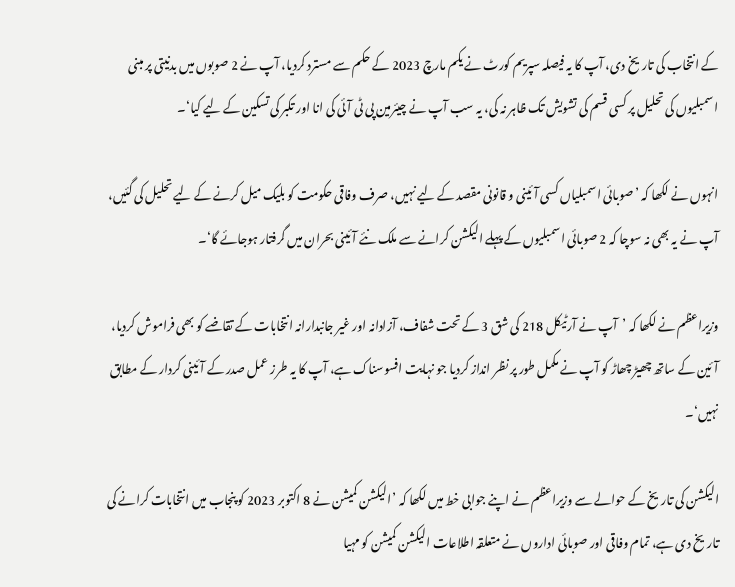کے انتخاب کی تاریخ دی، آپ کا یہ فیصلہ سپریم کورٹ نے یکم مارچ 2023 کے حکم سے مسترد کردیا، آپ نے 2 صوبوں میں بدنیتی پر مبنی اسمبلیوں کی تحلیل پر کسی قسم کی تشویش تک ظاہر نہ کی، یہ سب آپ نے چیئرمین پی ٹی آئی کی انا اور تکبر کی تسکین کے لیے کیا‘۔

انہوں نے لکھا کہ ’صوبائی اسمبلیاں کسی آئینی و قانونی مقصد کے لیے نہیں، صرف وفاقی حکومت کو بلیک میل کرنے کے لیے تحلیل کی گئیں، آپ نے یہ بھی نہ سوچا کہ 2 صوبائی اسمبلیوں کے پہلے الیکشن کرانے سے ملک نئے آئینی بحران میں گرفتار ہوجائے گا‘۔

وزیراعظم نے لکھا کہ ’آپ نے آرٹیکل 218 کی شق 3 کے تحت شفاف، آزادانہ اور غیر جانبدارانہ انتخابات کے تقاضے کو بھی فراموش کردیا، آئین کے ساتھ چھیڑ چھاڑ کو آپ نے مکمل طور پر نظر انداز کردیا جو نہایت افسوسناک ہے، آپ کا یہ طرز عمل صدر کے آئینی کردار کے مطابق نہیں‘۔

الیکشن کی تاریخ کے حوالے سے وزیراعظم نے اپنے جوابی خط میں لکھا کہ ’الیکشن کمیشن نے 8 اکتوبر 2023 کو پنجاب میں انتخابات کرانے کی تاریخ دی ہے، تمام وفاقی اور صوبائی اداروں نے متعلقہ اطلاعات الیکشن کمیشن کو مہیا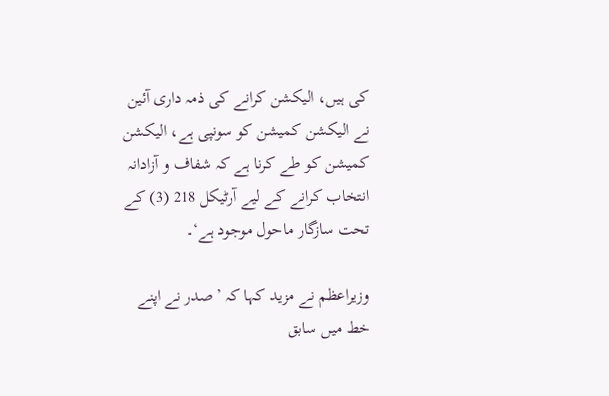کی ہیں، الیکشن کرانے کی ذمہ داری آئین نے الیکشن کمیشن کو سونپی ہے، الیکشن کمیشن کو طے کرنا ہے کہ شفاف و آزادانہ انتخاب کرانے کے لیے آرٹیکل 218 (3) کے تحت سازگار ماحول موجود ہے‘۔

وزیراعظم نے مزید کہا کہ ’صدر نے اپنے خط میں سابق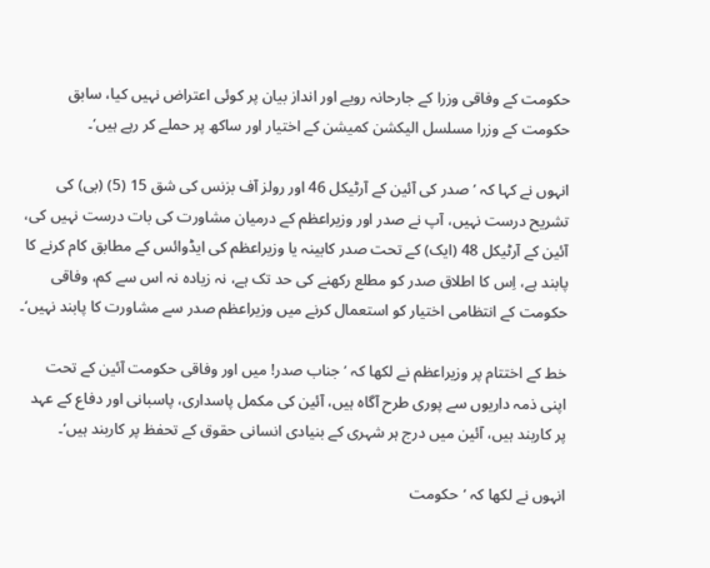حکومت کے وفاقی وزرا کے جارحانہ رویے اور انداز بیان پر کوئی اعتراض نہیں کیا، سابق حکومت کے وزرا مسلسل الیکشن کمیشن کے اختیار اور ساکھ پر حملے کر رہے ہیں‘۔

انہوں نے کہا کہ ’صدر کی آئین کے آرٹیکل 46 اور رولز آف بزنس کی شق 15 (5) (بی) کی تشریح درست نہیں، آپ نے صدر اور وزیراعظم کے درمیان مشاورت کی بات درست نہیں کی، آئین کے آرٹیکل 48 (ایک) کے تحت صدر کابینہ یا وزیراعظم کی ایڈوائس کے مطابق کام کرنے کا پابند ہے، اِس کا اطلاق صدر کو مطلع رکھنے کی حد تک ہے، نہ زیادہ نہ اس سے کم، وفاقی حکومت کے انتظامی اختیار کو استعمال کرنے میں وزیراعظم صدر سے مشاورت کا پابند نہیں‘۔

خط کے اختتام پر وزیراعظم نے لکھا کہ ’جناب صدر! میں اور وفاقی حکومت آئین کے تحت اپنی ذمہ داریوں سے پوری طرح آگاہ ہیں، آئین کی مکمل پاسداری، پاسبانی اور دفاع کے عہد پر کاربند ہیں، آئین میں درج ہر شہری کے بنیادی انسانی حقوق کے تحفظ پر کاربند ہیں‘۔

انہوں نے لکھا کہ ’حکومت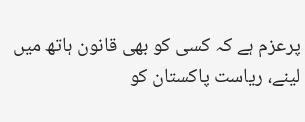پرعزم ہے کہ کسی کو بھی قانون ہاتھ میں لینے، ریاست پاکستان کو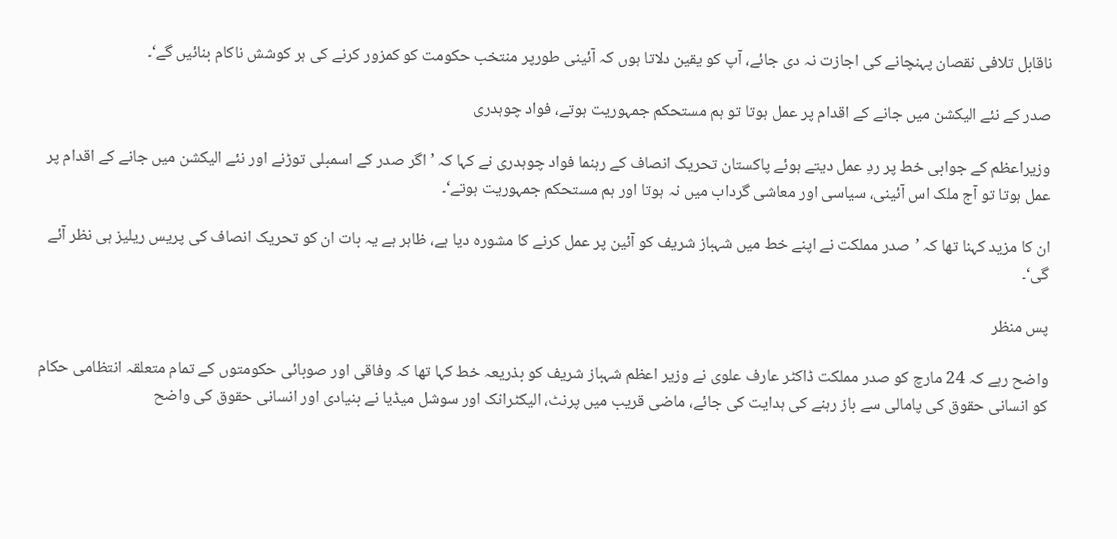ناقابل تلافی نقصان پہنچانے کی اجازت نہ دی جائے، آپ کو یقین دلاتا ہوں کہ آئینی طورپر منتخب حکومت کو کمزور کرنے کی ہر کوشش ناکام بنائیں گے‘۔

صدر کے نئے الیکشن میں جانے کے اقدام پر عمل ہوتا تو ہم مستحکم جمہوریت ہوتے، فواد چوہدری

وزیراعظم کے جوابی خط پر ردِ عمل دیتے ہوئے پاکستان تحریک انصاف کے رہنما فواد چوہدری نے کہا کہ ’اگر صدر کے اسمبلی توڑنے اور نئے الیکشن میں جانے کے اقدام پر عمل ہوتا تو آج ملک اس آئینی، سیاسی اور معاشی گرداب میں نہ ہوتا اور ہم مستحکم جمہوریت ہوتے‘۔

ان کا مزید کہنا تھا کہ ’صدر مملکت نے اپنے خط میں شہباز شریف کو آئین پر عمل کرنے کا مشورہ دیا ہے، ظاہر ہے یہ بات ان کو تحریک انصاف کی پریس ریلیز ہی نظر آئے گی‘۔

پس منظر

واضح رہے کہ 24 مارچ کو صدر مملکت ڈاکٹر عارف علوی نے وزیر اعظم شہباز شریف کو بذریعہ خط کہا تھا کہ وفاقی اور صوبائی حکومتوں کے تمام متعلقہ انتظامی حکام کو انسانی حقوق کی پامالی سے باز رہنے کی ہدایت کی جائے، ماضی قریب میں پرنٹ، الیکٹرانک اور سوشل میڈیا نے بنیادی اور انسانی حقوق کی واضح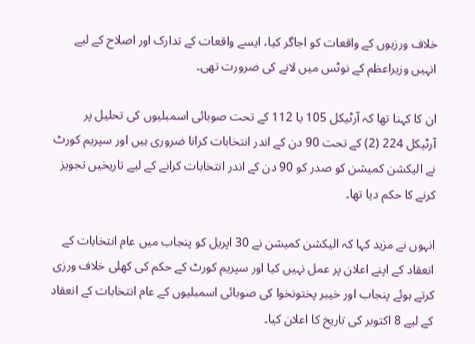خلاف ورزیوں کے واقعات کو اجاگر کیا، ایسے واقعات کے تدارک اور اصلاح کے لیے انہیں وزیراعظم کے نوٹس میں لانے کی ضرورت تھی۔

ان کا کہنا تھا کہ آرٹیکل 105 یا 112 کے تحت صوبائی اسمبلیوں کی تحلیل پر آرٹیکل 224 (2) کے تحت 90 دن کے اندر انتخابات کرانا ضروری ہیں اور سپریم کورٹ نے الیکشن کمیشن کو صدر کو 90 دن کے اندر انتخابات کرانے کے لیے تاریخیں تجویز کرنے کا حکم دیا تھا۔

انہوں نے مزید کہا کہ الیکشن کمیشن نے 30 اپریل کو پنجاب میں عام انتخابات کے انعقاد کے اپنے اعلان پر عمل نہیں کیا اور سپریم کورٹ کے حکم کی کھلی خلاف ورزی کرتے ہوئے پنجاب اور خیبر پختونخوا کی صوبائی اسمبلیوں کے عام انتخابات کے انعقاد کے لیے 8 اکتوبر کی تاریخ کا اعلان کیا۔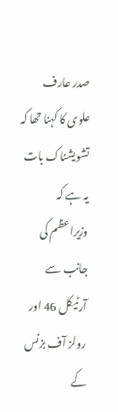صدر عارف علوی کا کہنا تھا کہ تشویشناک بات یہ ہے کہ وزیراعظم کی جانب سے آرٹیکل 46 اور رولز آف بزنس کے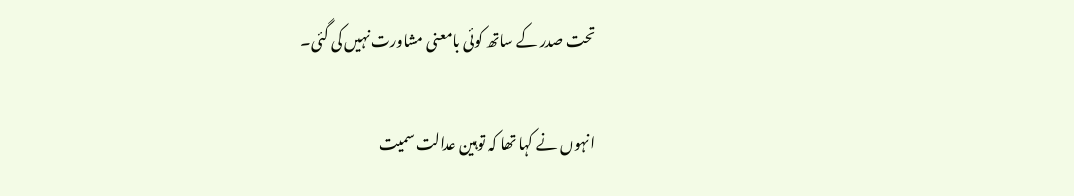تحت صدر کے ساتھ کوئی بامعنی مشاورت نہیں کی گئی۔

انہوں نے کہا تھا کہ توہین عدالت سمیت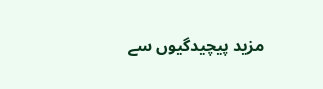مزید پیچیدگیوں سے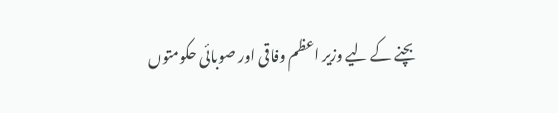بچنے کے لیے وزیر اعظم وفاقی اور صوبائی حکومتوں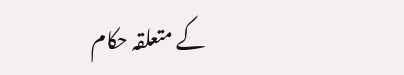کے متعلقہ حکام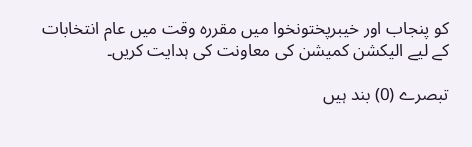کو پنجاب اور خیبرپختونخوا میں مقررہ وقت میں عام انتخابات کے لیے الیکشن کمیشن کی معاونت کی ہدایت کریں۔

تبصرے (0) بند ہیں